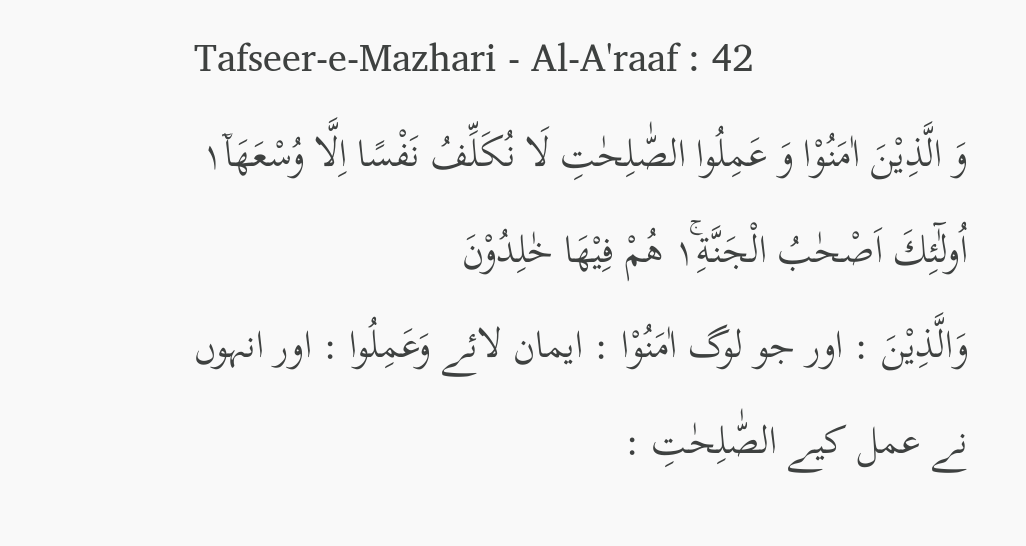Tafseer-e-Mazhari - Al-A'raaf : 42
وَ الَّذِیْنَ اٰمَنُوْا وَ عَمِلُوا الصّٰلِحٰتِ لَا نُكَلِّفُ نَفْسًا اِلَّا وُسْعَهَاۤ١٘ اُولٰٓئِكَ اَصْحٰبُ الْجَنَّةِ١ۚ هُمْ فِیْهَا خٰلِدُوْنَ
وَالَّذِيْنَ : اور جو لوگ اٰمَنُوْا : ایمان لائے وَعَمِلُوا : اور انہوں نے عمل کیے الصّٰلِحٰتِ :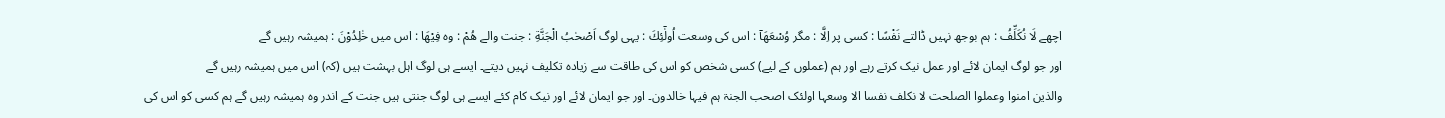اچھے لَا نُكَلِّفُ : ہم بوجھ نہیں ڈالتے نَفْسًا : کسی پر اِلَّا : مگر وُسْعَهَآ : اس کی وسعت اُولٰٓئِكَ : یہی لوگ اَصْحٰبُ الْجَنَّةِ : جنت والے هُمْ : وہ فِيْهَا : اس میں خٰلِدُوْنَ : ہمیشہ رہیں گے
اور جو لوگ ایمان لائے اور عمل نیک کرتے رہے اور ہم (عملوں کے لیے) کسی شخص کو اس کی طاقت سے زیادہ تکلیف نہیں دیتے۔ ایسے ہی لوگ اہل بہشت ہیں (کہ) اس میں ہمیشہ رہیں گے
والذین امنوا وعملوا الصلحت لا نکلف نفسا الا وسعہا اولئک اصحب الجنۃ ہم فیہا خالدون۔ اور جو ایمان لائے اور نیک کام کئے ایسے ہی لوگ جنتی ہیں جنت کے اندر وہ ہمیشہ رہیں گے ہم کسی کو اس کی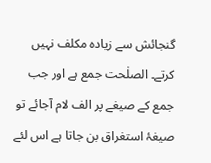گنجائش سے زیادہ مکلف نہیں کرتے۔ الصلٰحت جمع ہے اور جب جمع کے صیغے پر الف لام آجائے تو صیغۂ استغراق بن جاتا ہے اس لئے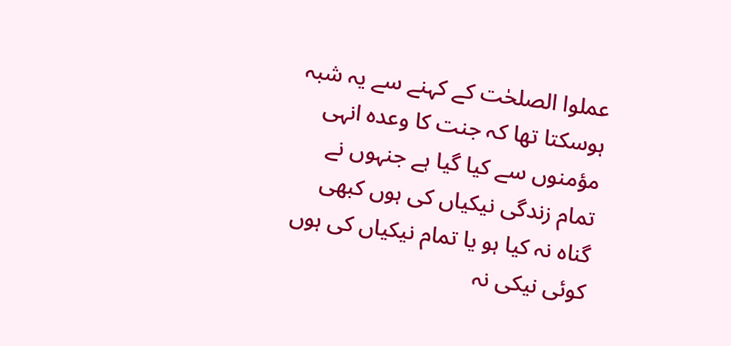عملوا الصلحٰت کے کہنے سے یہ شبہ ہوسکتا تھا کہ جنت کا وعدہ انہی مؤمنوں سے کیا گیا ہے جنہوں نے تمام زندگی نیکیاں کی ہوں کبھی گناہ نہ کیا ہو یا تمام نیکیاں کی ہوں کوئی نیکی نہ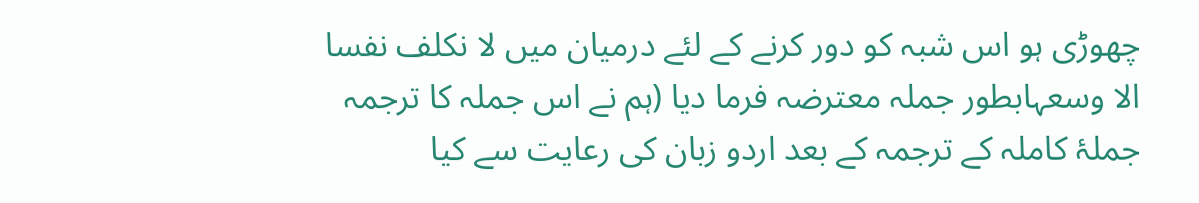چھوڑی ہو اس شبہ کو دور کرنے کے لئے درمیان میں لا نکلف نفسا الا وسعہابطور جملہ معترضہ فرما دیا (ہم نے اس جملہ کا ترجمہ جملۂ کاملہ کے ترجمہ کے بعد اردو زبان کی رعایت سے کیا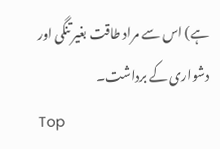ہے) اس سے مراد طاقت بغیر تنگی اور دشواری کے برداشت۔
Top